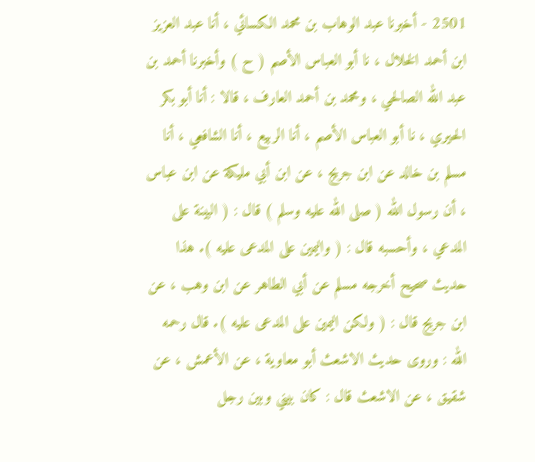2501 - أخبرنا عبد الوهاب بن محمد الكسائي ، أنا عبد العزيز ابن أحمد الخلال ، نا أبو العباس الأصم ( ح ) وأخبرنا أحمد بن عبد الله الصالحي ، ومحمد بن أحمد العارف ، قالا : أنا أبو بكر الحيري ، نا أبو العباس الأصم ، أنا الربيع ، أنا الشافعي ، أنا مسلم بن خالد عن ابن جريج ، عن ابن أبي مليكة عن ابن عباس ، أن رسول الله ( صلى الله عليه وسلم ) قال : ( البينة على المدعي ، وأحسبه قال : ( واليمين على المدعى عليه ). هذا حديث صحيح أخرجه مسلم عن أبي الطاهر عن ابن وهب ، عن ابن جريج قال : ( ولكن اليمين على المدعى عليه ). قال رحمه الله : وروى حديث الاشعث أبو معاوية ، عن الأعمش ، عن شقيق ، عن الاشعث قال : كان بيني وبين رجل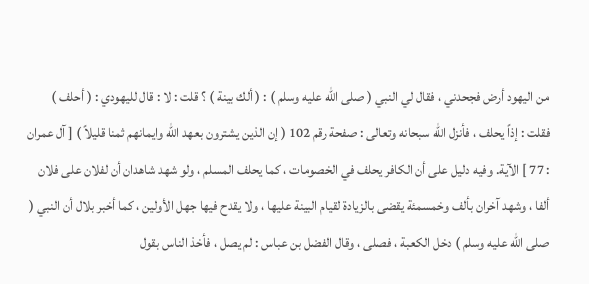من اليهود أرض فجحدني ، فقال لي النبي ( صلى الله عليه وسلم ) : ( ألك بينة ) ؟ قلت : لا : قال لليهودي : ( أحلف ) فقلت : إذاً يحلف ، فأنزل الله سبحانه وتعالى : صفحة رقم 102 ( إن الذين يشترون بعهد الله وايمانهم ثمنا قليلاً ) [ آل عمران : 77 ] الآية. وفيه دليل على أن الكافر يحلف في الخصومات ، كما يحلف المسلم ، ولو شهد شاهدان أن لفلان على فلان ألفا ، وشهد آخران بألف وخمسمئة يقضى بالزيادة لقيام البينة عليها ، ولا يقدح فيها جهل الأولين ، كما أخبر بلال أن النبي ( صلى الله عليه وسلم ) دخل الكعبة ، فصلى ، وقال الفضل بن عباس : لم يصل ، فأخذ الناس بقول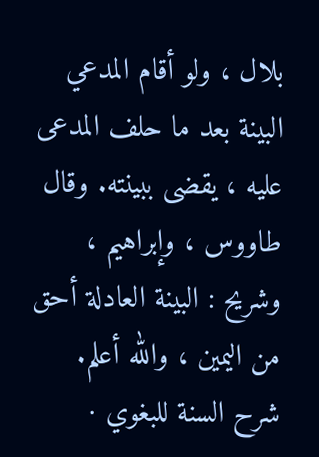بلال ، ولو أقام المدعي البينة بعد ما حلف المدعى عليه ، يقضى ببينته. وقال طاووس ، وإبراهيم ، وشريح : البينة العادلة أحق من اليمين ، والله أعلم.
شرح السنة للبغوي ·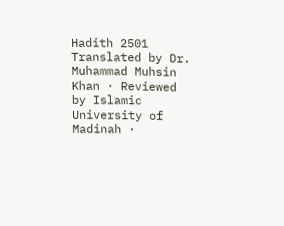Hadith 2501
Translated by Dr. Muhammad Muhsin Khan · Reviewed by Islamic University of Madinah ·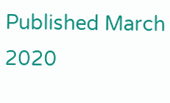Published March 2020